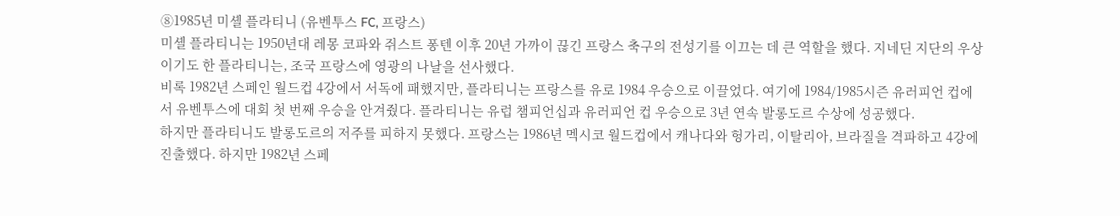⑧1985년 미셸 플라티니 (유벤투스 FC, 프랑스)
미셸 플라티니는 1950년대 레몽 코파와 쥐스트 퐁텐 이후 20년 가까이 끊긴 프랑스 축구의 전성기를 이끄는 데 큰 역할을 했다. 지네딘 지단의 우상이기도 한 플라티니는, 조국 프랑스에 영광의 나날을 선사했다.
비록 1982년 스페인 월드컵 4강에서 서독에 패했지만, 플라티니는 프랑스를 유로 1984 우승으로 이끌었다. 여기에 1984/1985시즌 유러피언 컵에서 유벤투스에 대회 첫 번째 우승을 안겨줬다. 플라티니는 유럽 챔피언십과 유러피언 컵 우승으로 3년 연속 발롱도르 수상에 성공했다.
하지만 플라티니도 발롱도르의 저주를 피하지 못했다. 프랑스는 1986년 멕시코 월드컵에서 캐나다와 헝가리, 이탈리아, 브라질을 격파하고 4강에 진출했다. 하지만 1982년 스페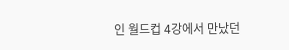인 월드컵 4강에서 만났던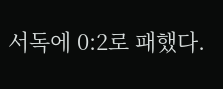서독에 0:2로 패했다.